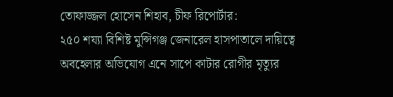তোফাজ্জল হোসেন শিহাব, চীফ রিপোর্টার:
২৫০ শয্যা বিশিষ্ট মুন্সিগঞ্জ জেনারেল হাসপাতালে দায়িত্বে অবহেলার অভিযোগ এনে সাপে কাটার রোগীর মৃত্যুর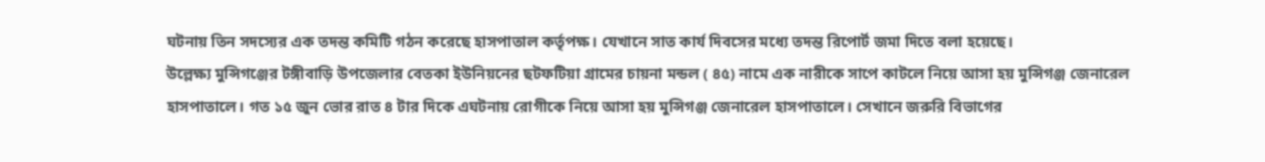ঘটনায় তিন সদস্যের এক তদন্ত কমিটি গঠন করেছে হাসপাতাল কর্তৃপক্ষ। যেখানে সাত কার্য দিবসের মধ্যে তদন্ত রিপোর্ট জমা দিতে বলা হয়েছে।
উল্লেক্ষ্য মুন্সিগঞ্জের টঙ্গীবাড়ি উপজেলার বেতকা ইউনিয়নের ছটফটিয়া গ্রামের চায়না মন্ডল ( ৪৫) নামে এক নারীকে সাপে কাটলে নিয়ে আসা হয় মুন্সিগঞ্জ জেনারেল হাসপাতালে। গত ১৫ জুন ভোর রাত ৪ টার দিকে এঘটনায় রোগীকে নিয়ে আসা হয় মুন্সিগঞ্জ জেনারেল হাসপাতালে। সেখানে জরুরি বিভাগের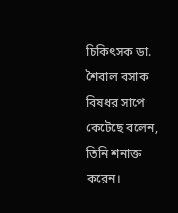চিকিৎসক ডা. শৈবাল বসাক বিষধর সাপে কেটেছে বলেন, তিনি শনাক্ত করেন।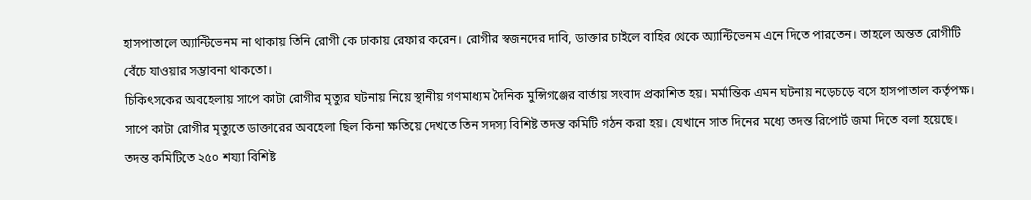হাসপাতালে অ্যান্টিভেনম না থাকায় তিনি রোগী কে ঢাকায় রেফার করেন। রোগীর স্বজনদের দাবি, ডাক্তার চাইলে বাহির থেকে অ্যান্টিভেনম এনে দিতে পারতেন। তাহলে অন্তত রোগীটি বেঁচে যাওয়ার সম্ভাবনা থাকতো।
চিকিৎসকের অবহেলায় সাপে কাটা রোগীর মৃত্যুর ঘটনায় নিয়ে স্থানীয় গণমাধ্যম দৈনিক মুন্সিগঞ্জের বার্তায় সংবাদ প্রকাশিত হয়। মর্মান্তিক এমন ঘটনায় নড়েচড়ে বসে হাসপাতাল কর্তৃপক্ষ। সাপে কাটা রোগীর মৃত্যুতে ডাক্তারের অবহেলা ছিল কিনা ক্ষতিয়ে দেখতে তিন সদস্য বিশিষ্ট তদন্ত কমিটি গঠন করা হয়। যেখানে সাত দিনের মধ্যে তদন্ত রিপোর্ট জমা দিতে বলা হয়েছে।
তদন্ত কমিটিতে ২৫০ শয্যা বিশিষ্ট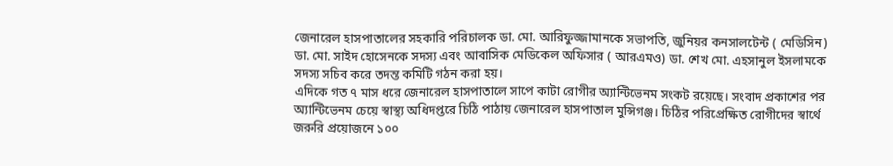জেনারেল হাসপাতালের সহকারি পরিচালক ডা. মো. আরিফুজ্জামানকে সভাপতি, জুনিয়র কনসালটেন্ট ( মেডিসিন) ডা. মো. সাইদ হোসেনকে সদস্য এবং আবাসিক মেডিকেল অফিসার ( আরএমও) ডা. শেখ মো. এহসানুল ইসলামকে সদস্য সচিব করে তদন্ত কমিটি গঠন করা হয়।
এদিকে গত ৭ মাস ধরে জেনারেল হাসপাতালে সাপে কাটা রোগীর অ্যান্টিভেনম সংকট রয়েছে। সংবাদ প্রকাশের পর অ্যান্টিভেনম চেয়ে স্বাস্থ্য অধিদপ্তরে চিঠি পাঠায় জেনারেল হাসপাতাল মুন্সিগঞ্জ। চিঠির পরিপ্রেক্ষিত রোগীদের স্বার্থে জরুরি প্রয়োজনে ১০০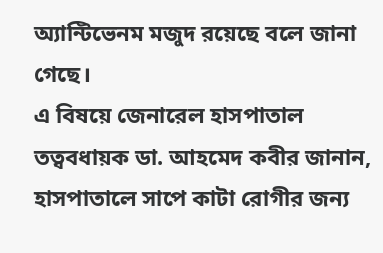অ্যান্টিভেনম মজুদ রয়েছে বলে জানা গেছে।
এ বিষয়ে জেনারেল হাসপাতাল তত্ববধায়ক ডা. আহমেদ কবীর জানান, হাসপাতালে সাপে কাটা রোগীর জন্য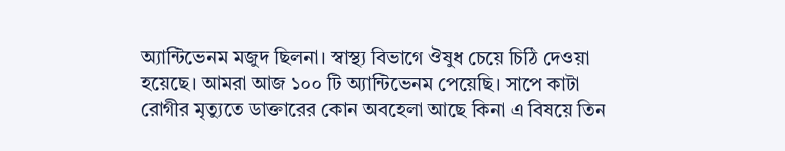অ্যান্টিভেনম মজুদ ছিলনা। স্বাস্থ্য বিভাগে ঔষুধ চেয়ে চিঠি দেওয়া হয়েছে। আমরা আজ ১০০ টি অ্যান্টিভেনম পেয়েছি। সাপে কাটা রোগীর মৃত্যুতে ডাক্তারের কোন অবহেলা আছে কিনা এ বিষয়ে তিন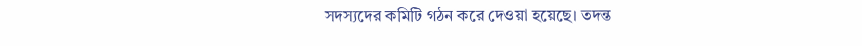সদস্যদের কমিটি গঠন করে দেওয়া হয়েছে। তদন্ত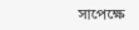সাপেক্ষে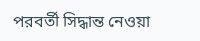পরবর্তী সিদ্ধান্ত নেওয়া